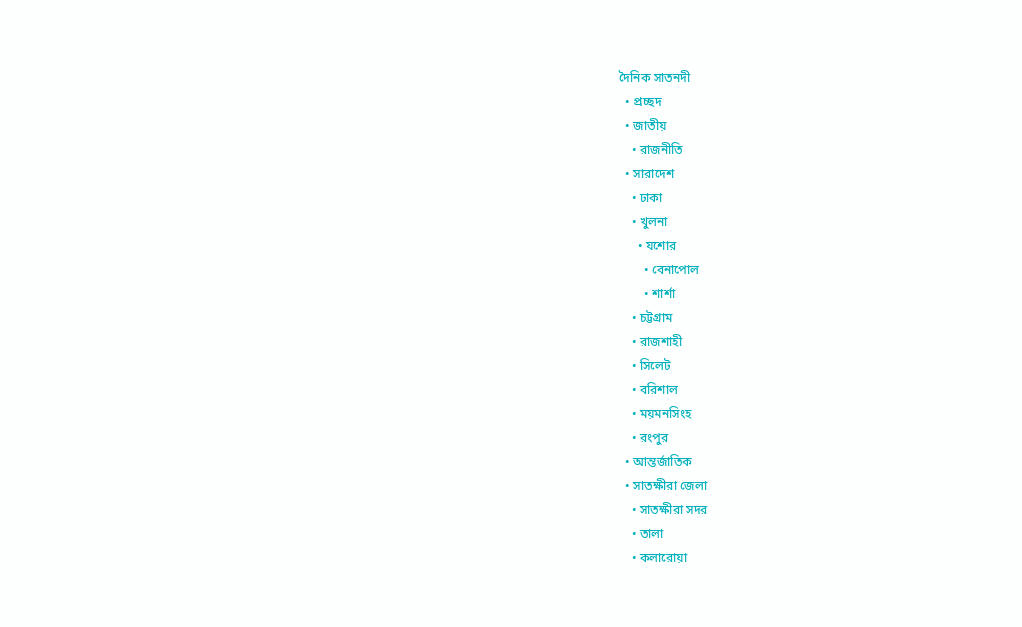দৈনিক সাতনদী
  • প্রচ্ছদ
  • জাতীয়
    • রাজনীতি
  • সারাদেশ
    • ঢাকা
    • খুলনা
      • যশোর
        • বেনাপোল
        • শার্শা
    • চট্টগ্রাম
    • রাজশাহী
    • সিলেট
    • বরিশাল
    • ময়মনসিংহ
    • রংপুর
  • আন্তর্জাতিক
  • সাতক্ষীরা জেলা
    • সাতক্ষীরা সদর
    • তালা
    • কলারোয়া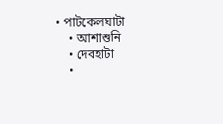• পাটকেলঘাটা
    • আশাশুনি
    • দেবহাটা
    •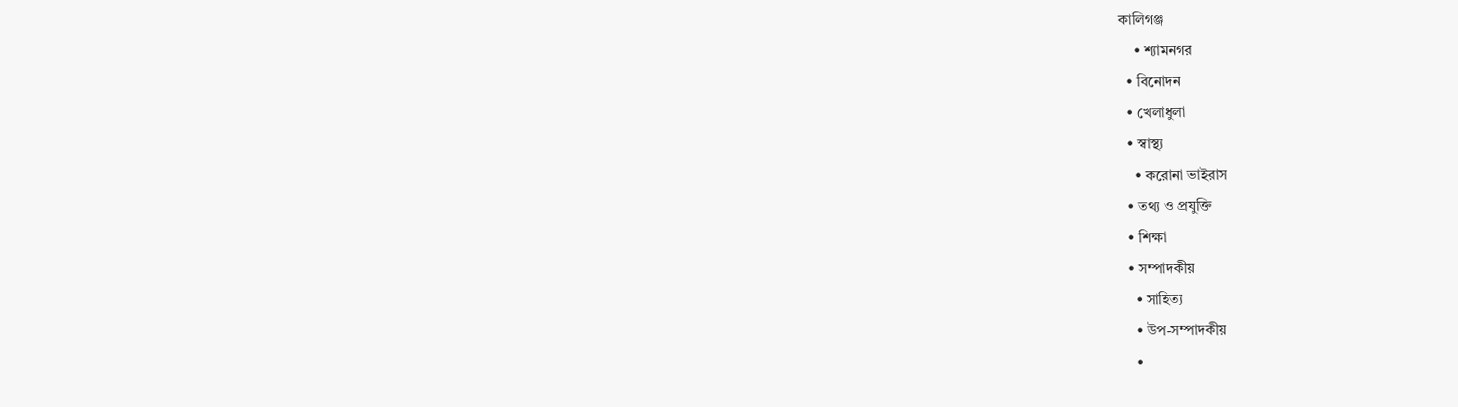কালিগঞ্জ
    • শ্যামনগর
  • বিনোদন
  • খেলাধুলা
  • স্বাস্থ্য
    • করোনা ভাইরাস
  • তথ্য ও প্রযুক্তি
  • শিক্ষা
  • সম্পাদকীয়
    • সাহিত্য
    • উপ-সম্পাদকীয়
    •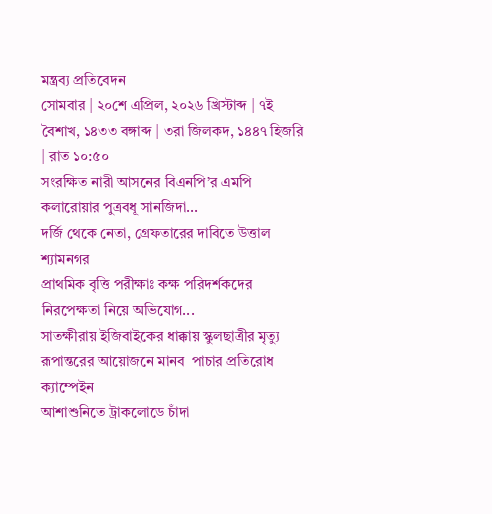মন্ত্রব্য প্রতিবেদন
সোমবার | ২০শে এপ্রিল, ২০২৬ খ্রিস্টাব্দ | ৭ই বৈশাখ, ১৪৩৩ বঙ্গাব্দ | ৩রা জিলকদ, ১৪৪৭ হিজরি | রাত ১০:৫০
সংরক্ষিত নারী আসনের বিএনপি’র এমপি কলারোয়ার পুত্রবধূ সানজিদা...
দর্জি থেকে নেতা, গ্রেফতারের দাবিতে উত্তাল শ্যামনগর
প্রাথমিক বৃত্তি পরীক্ষাঃ কক্ষ পরিদর্শকদের নিরপেক্ষতা নিয়ে অভিযোগ...
সাতক্ষীরায় ইজিবাইকের ধাক্কায় স্কুলছাত্রীর মৃত্যু
রূপান্তরের আয়োজনে মানব  পাচার প্রতিরোধ ক্যাম্পেইন
আশাশুনিতে ট্রাকলোডে চাঁদা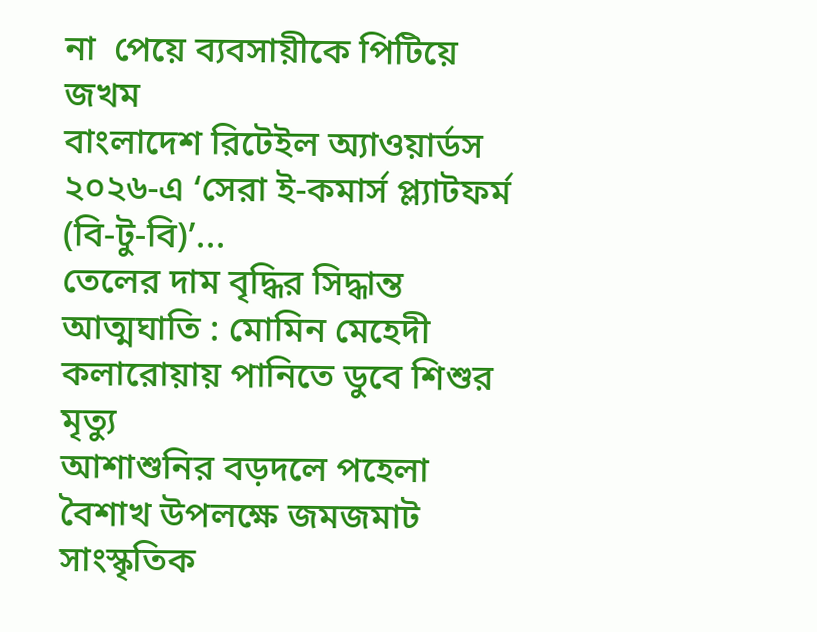না  পেয়ে ব্যবসায়ীকে পিটিয়ে জখম
বাংলাদেশ রিটেইল অ্যাওয়ার্ডস ২০২৬-এ ‘সেরা ই-কমার্স প্ল্যাটফর্ম (বি-টু-বি)’...
তেলের দাম বৃদ্ধির সিদ্ধান্ত আত্মঘাতি : মোমিন মেহেদী
কলারোয়ায় পানিতে ডুবে শিশুর মৃত্যু
আশাশুনির বড়দলে পহেলা বৈশাখ উপলক্ষে জমজমাট সাংস্কৃতিক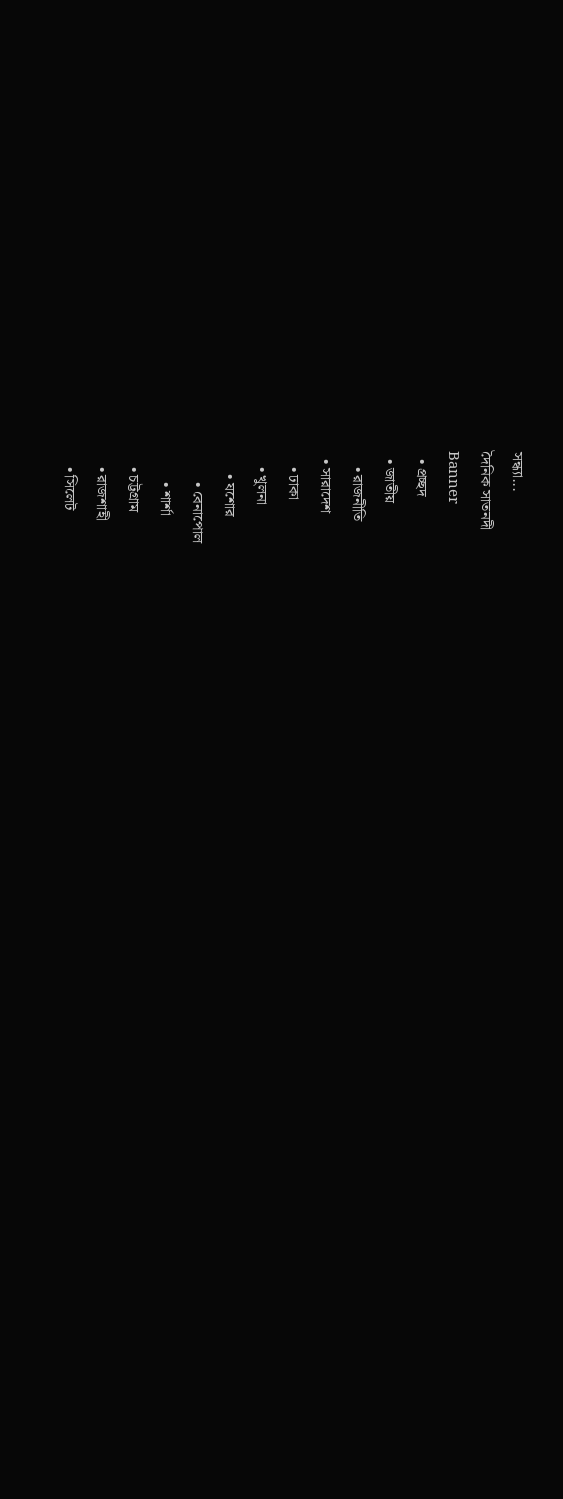সন্ধ্যা...
দৈনিক সাতনদী
Banner
  • প্রচ্ছদ
  • জাতীয়
    • রাজনীতি
  • সারাদেশ
    • ঢাকা
    • খুলনা
      • যশোর
        • বেনাপোল
        • শার্শা
    • চট্টগ্রাম
    • রাজশাহী
    • সিলেট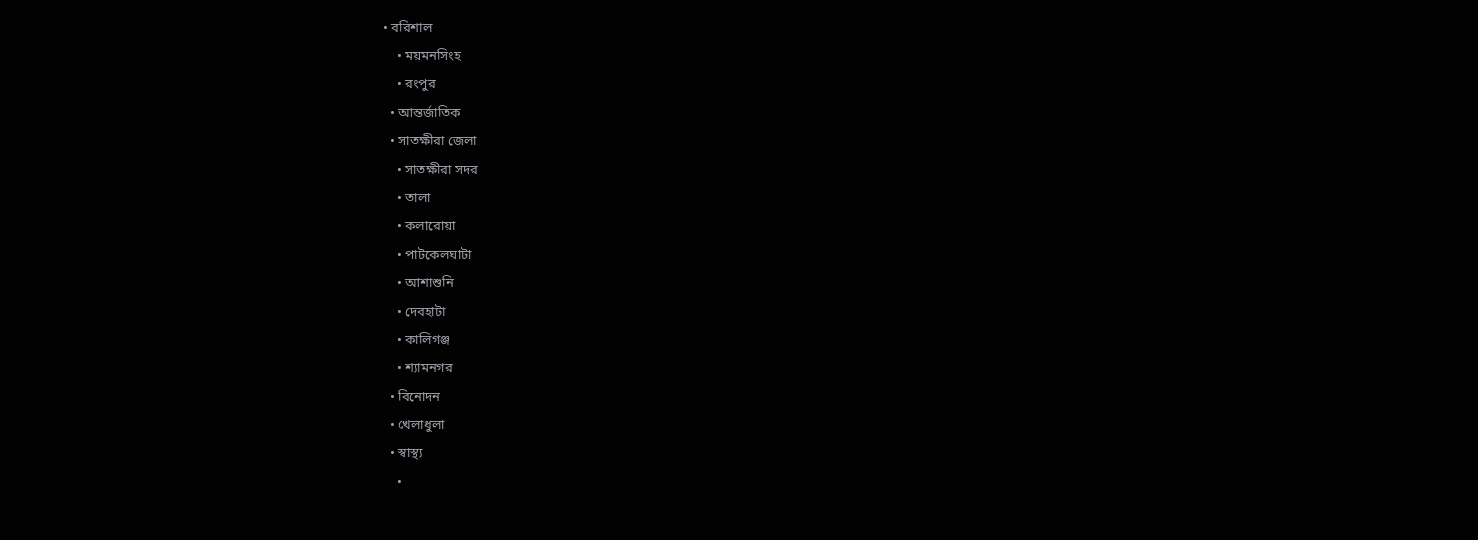• বরিশাল
    • ময়মনসিংহ
    • রংপুর
  • আন্তর্জাতিক
  • সাতক্ষীরা জেলা
    • সাতক্ষীরা সদর
    • তালা
    • কলারোয়া
    • পাটকেলঘাটা
    • আশাশুনি
    • দেবহাটা
    • কালিগঞ্জ
    • শ্যামনগর
  • বিনোদন
  • খেলাধুলা
  • স্বাস্থ্য
    •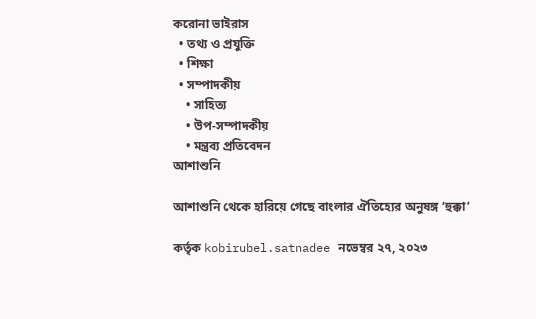করোনা ভাইরাস
  • তথ্য ও প্রযুক্তি
  • শিক্ষা
  • সম্পাদকীয়
    • সাহিত্য
    • উপ-সম্পাদকীয়
    • মন্ত্রব্য প্রতিবেদন
আশাশুনি

আশাশুনি থেকে হারিয়ে গেছে বাংলার ঐতিহ্যের অনুষঙ্গ ‘হুক্কা’

কর্তৃক kobirubel.satnadee নভেম্বর ২৭, ২০২৩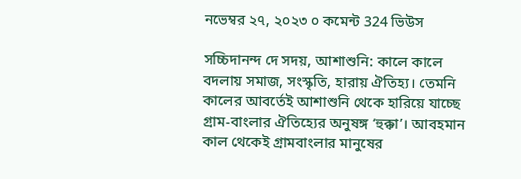নভেম্বর ২৭, ২০২৩ ০ কমেন্ট 324 ভিউস

সচ্চিদানন্দ দে সদয়, আশাশুনি: কালে কালে বদলায় সমাজ, সংস্কৃতি, হারায় ঐতিহ্য। তেমনি কালের আবর্তেই আশাশুনি থেকে হারিয়ে যাচ্ছে গ্রাম-বাংলার ঐতিহ্যের অনুষঙ্গ ‘হুক্কা’। আবহমান কাল থেকেই গ্রামবাংলার মানুষের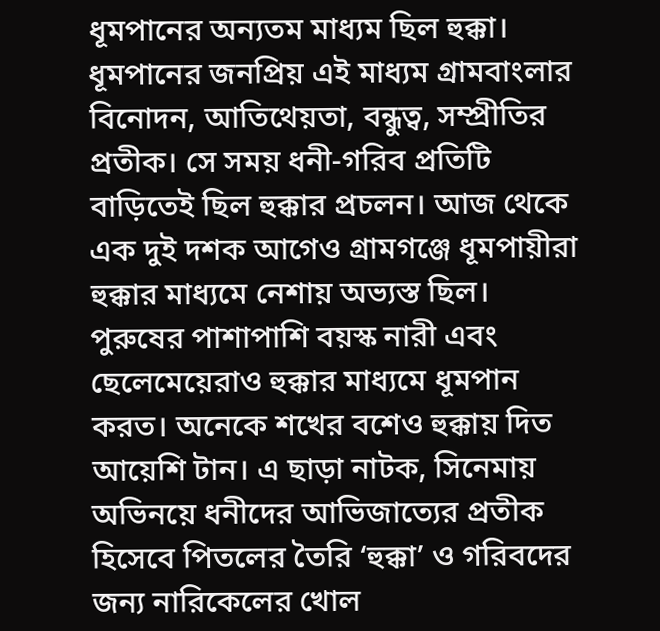ধূমপানের অন্যতম মাধ্যম ছিল হুক্কা। ধূমপানের জনপ্রিয় এই মাধ্যম গ্রামবাংলার বিনোদন, আতিথেয়তা, বন্ধুত্ব, সম্প্রীতির প্রতীক। সে সময় ধনী-গরিব প্রতিটি বাড়িতেই ছিল হুক্কার প্রচলন। আজ থেকে এক দুই দশক আগেও গ্রামগঞ্জে ধূমপায়ীরা হুক্কার মাধ্যমে নেশায় অভ্যস্ত ছিল। পুরুষের পাশাপাশি বয়স্ক নারী এবং ছেলেমেয়েরাও হুক্কার মাধ্যমে ধূমপান করত। অনেকে শখের বশেও হুক্কায় দিত আয়েশি টান। এ ছাড়া নাটক, সিনেমায় অভিনয়ে ধনীদের আভিজাত্যের প্রতীক হিসেবে পিতলের তৈরি ‘হুক্কা’ ও গরিবদের জন্য নারিকেলের খোল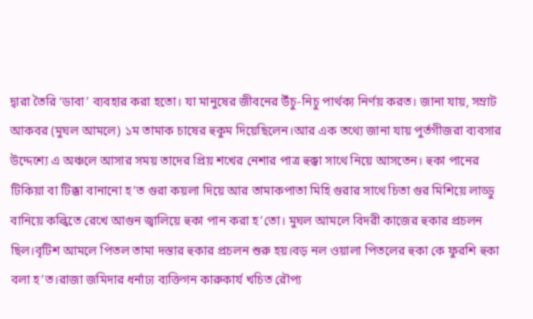দ্বারা তৈরি ‘ডাবা’ ব্যবহার করা হতো। যা মানুষের জীবনের উঁচু-নিচু পার্থক্য নির্ণয় করত। জানা যায়, সম্রাট আকবর (মুঘল আমলে) ১ম তামাক চাষের হুকুম দিয়েছিলেন।আর এক তথ্যে জানা যায় পুর্তগীজরা ব্যবসার উদ্দেশ্যে এ অঞ্চলে আসার সময় তাদের প্রিয় শখের নেশার পাত্র হুক্কা সাথে নিয়ে আসতেন। হুকা পানের টিকিয়া বা টিক্কা বানানো হ’ত গুরা কয়লা দিয়ে আর তামাকপাতা মিহি গুরার সাথে চিতা গুর মিশিয়ে লাড্ডু বানিয়ে কল্কিতে রেখে আগুন জ্বালিয়ে হুকা পান করা হ’তো। মুঘল আমলে বিদরী কাজের হুকার প্রচলন ছিল।বৃটিশ আমলে পিতল তামা দস্তার হুকার প্রচলন শুরু হয়।বড় নল ওয়ালা পিতলের হুকা কে ফুরশি হুকা বলা হ’ত।রাজা জমিদার ধর্নাঢ্য ব্যক্তিগন কারুকার্য খচিত রৌপ্য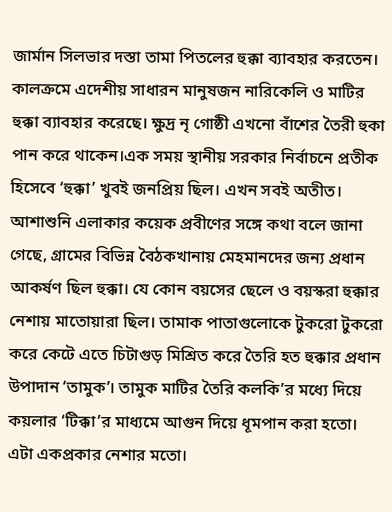জার্মান সিলভার দস্তা তামা পিতলের হুক্কা ব্যাবহার করতেন। কালক্রমে এদেশীয় সাধারন মানুষজন নারিকেলি ও মাটির হুক্কা ব্যাবহার করেছে। ক্ষুদ্র নৃ গোষ্ঠী এখনো বাঁশের তৈরী হুকা পান করে থাকেন।এক সময় স্থানীয় সরকার নির্বাচনে প্রতীক হিসেবে ‘হুক্কা’ খুবই জনপ্রিয় ছিল। এখন সবই অতীত। আশাশুনি এলাকার কয়েক প্রবীণের সঙ্গে কথা বলে জানা গেছে, গ্রামের বিভিন্ন বৈঠকখানায় মেহমানদের জন্য প্রধান আকর্ষণ ছিল হুক্কা। যে কোন বয়সের ছেলে ও বয়স্করা হুক্কার নেশায় মাতোয়ারা ছিল। তামাক পাতাগুলোকে টুকরো টুকরো করে কেটে এতে চিটাগুড় মিশ্রিত করে তৈরি হত হুক্কার প্রধান উপাদান ‘তামুক’। তামুক মাটির তৈরি কলকি’র মধ্যে দিয়ে কয়লার ‘টিক্কা’র মাধ্যমে আগুন দিয়ে ধূমপান করা হতো। এটা একপ্রকার নেশার মতো।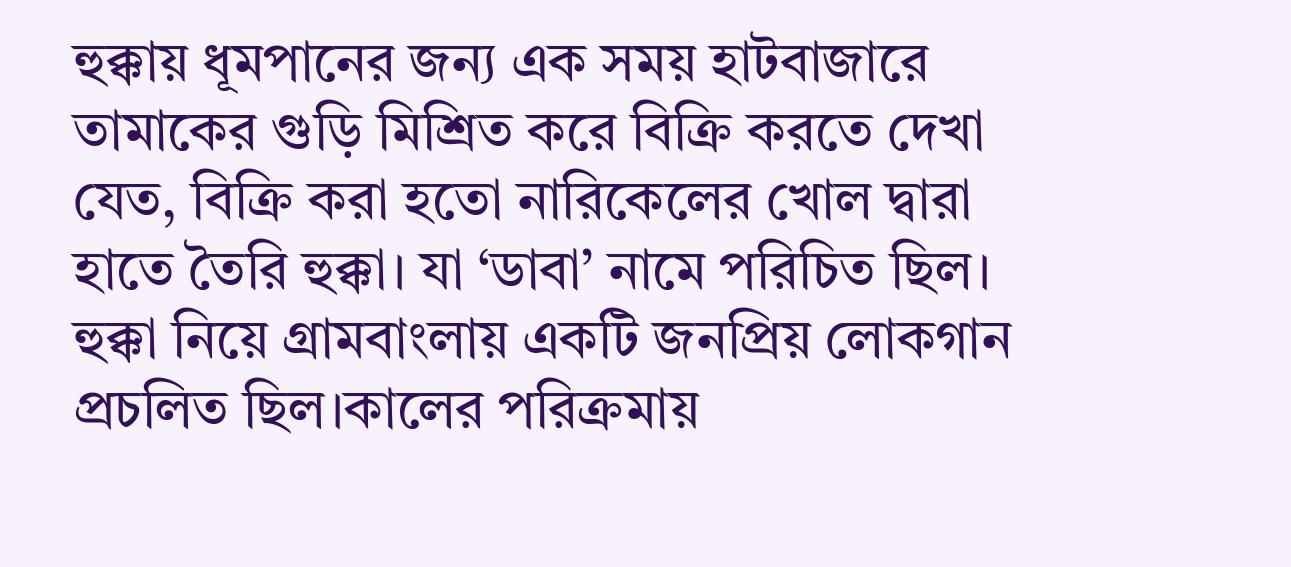হুক্কায় ধূমপানের জন্য এক সময় হাটবাজারে তামাকের গুড়ি মিশ্রিত করে বিক্রি করতে দেখা যেত, বিক্রি করা হতো নারিকেলের খোল দ্বারা হাতে তৈরি হুক্কা। যা ‘ডাবা’ নামে পরিচিত ছিল। হুক্কা নিয়ে গ্রামবাংলায় একটি জনপ্রিয় লোকগান প্রচলিত ছিল।কালের পরিক্রমায়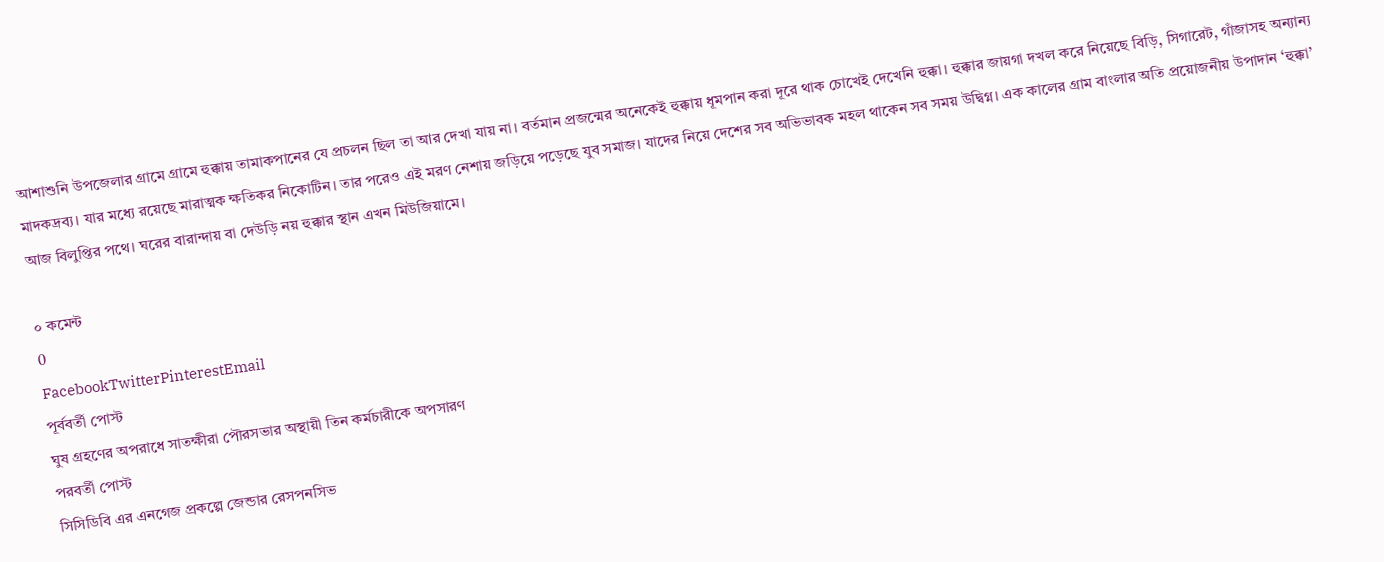আশাশুনি উপজেলার গ্রামে গ্রামে হুক্কায় তামাকপানের যে প্রচলন ছিল তা আর দেখা যায় না। বর্তমান প্রজন্মের অনেকেই হুক্কায় ধূমপান করা দূরে থাক চোখেই দেখেনি হুক্কা। হুক্কার জায়গা দখল করে নিয়েছে বিড়ি, সিগারেট, গাঁজাসহ অন্যান্য মাদকদ্রব্য। যার মধ্যে রয়েছে মারাত্মক ক্ষতিকর নিকোটিন। তার পরেও এই মরণ নেশায় জড়িয়ে পড়েছে যুব সমাজ। যাদের নিয়ে দেশের সব অভিভাবক মহল থাকেন সব সময় উদ্বিগ্ন। এক কালের গ্রাম বাংলার অতি প্রয়োজনীয় উপাদান ‘হুক্কা’ আজ বিলুপ্তির পথে। ঘরের বারান্দায় বা দেউড়ি নয় হুক্কার স্থান এখন মিউজিয়ামে।

০ কমেন্ট
0
FacebookTwitterPinterestEmail
পূর্ববর্তী পোস্ট
ঘুষ গ্রহণের অপরাধে সাতক্ষীরা পৌরসভার অস্থায়ী তিন কর্মচারীকে অপসারণ
পরবর্তী পোস্ট
সিসিডিবি এর এনগেজ প্রকল্পে জেন্ডার রেসপনসিভ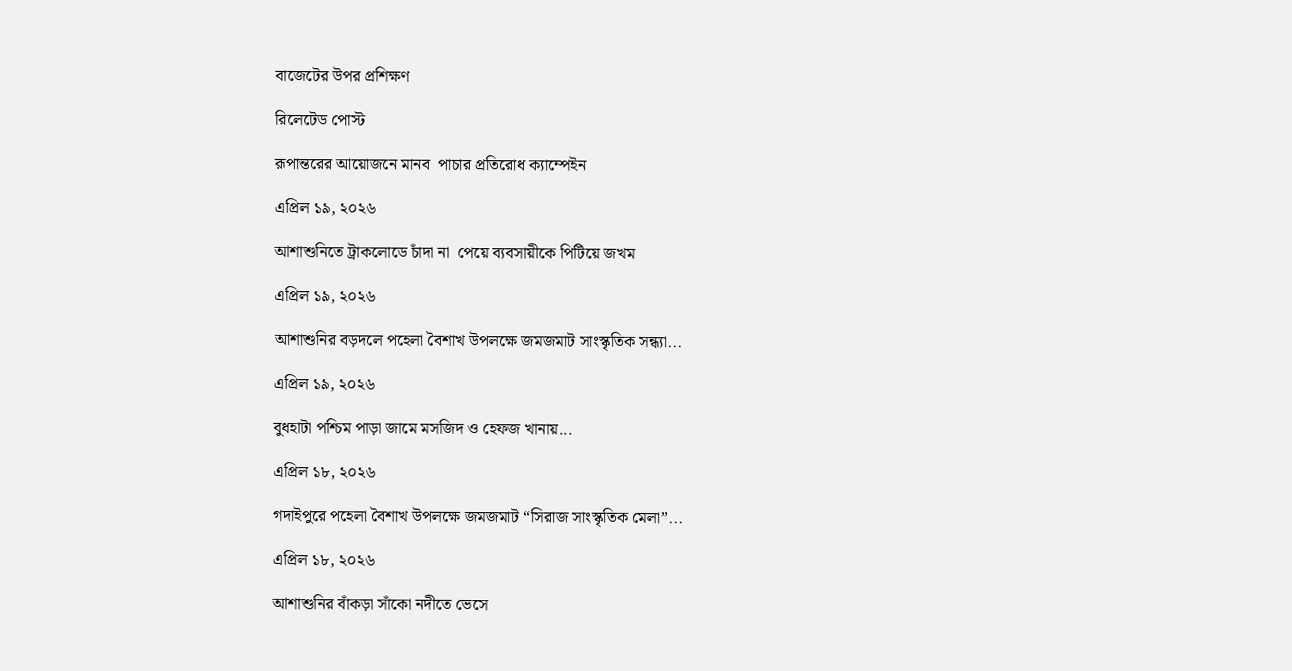বাজেটের উপর প্রশিক্ষণ

রিলেটেড পোস্ট

রূপান্তরের আয়োজনে মানব  পাচার প্রতিরোধ ক্যাম্পেইন

এপ্রিল ১৯, ২০২৬

আশাশুনিতে ট্রাকলোডে চাঁদা না  পেয়ে ব্যবসায়ীকে পিটিয়ে জখম

এপ্রিল ১৯, ২০২৬

আশাশুনির বড়দলে পহেলা বৈশাখ উপলক্ষে জমজমাট সাংস্কৃতিক সন্ধ্যা...

এপ্রিল ১৯, ২০২৬

বুধহাটা পশ্চিম পাড়া জামে মসজিদ ও হেফজ খানায়...

এপ্রিল ১৮, ২০২৬

গদাইপুরে পহেলা বৈশাখ উপলক্ষে জমজমাট “সিরাজ সাংস্কৃতিক মেলা”...

এপ্রিল ১৮, ২০২৬

আশাশুনির বাঁকড়া সাঁকো নদীতে ভেসে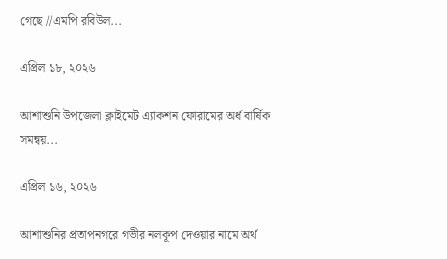গেছে //এমপি রবিউল...

এপ্রিল ১৮, ২০২৬

আশাশুনি উপজেলা ক্লাইমেট এ্যাকশন ফোরামের অর্ধ বার্ষিক সমন্বয়...

এপ্রিল ১৬, ২০২৬

আশাশুনির প্রতাপনগরে গভীর নলকূপ দেওয়ার নামে অর্থ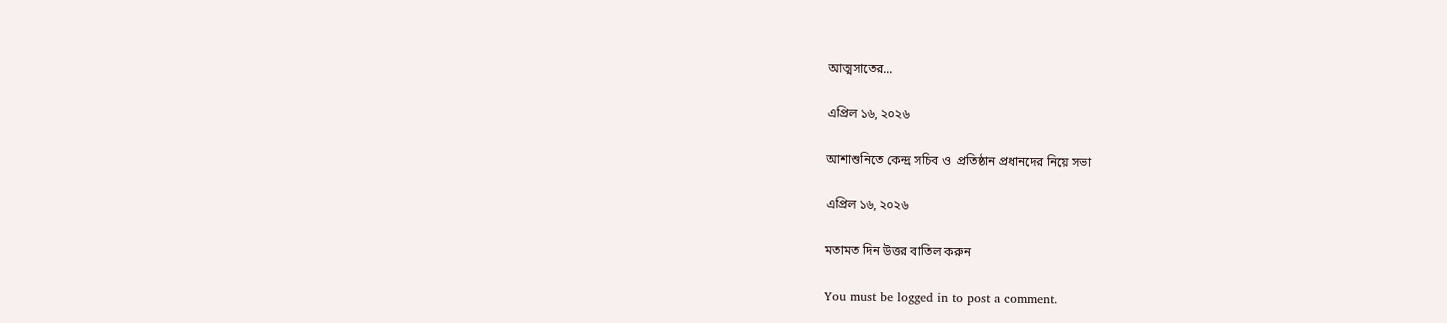আত্মসাতের...

এপ্রিল ১৬, ২০২৬

আশাশুনিতে কেন্দ্র সচিব ও  প্রতিষ্ঠান প্রধানদের নিয়ে সভা

এপ্রিল ১৬, ২০২৬

মতামত দিন উত্তর বাতিল করুন

You must be logged in to post a comment.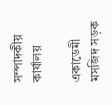সম্পাদকীয় কার্যালয়

একাডেমী মসজিদ সড়ক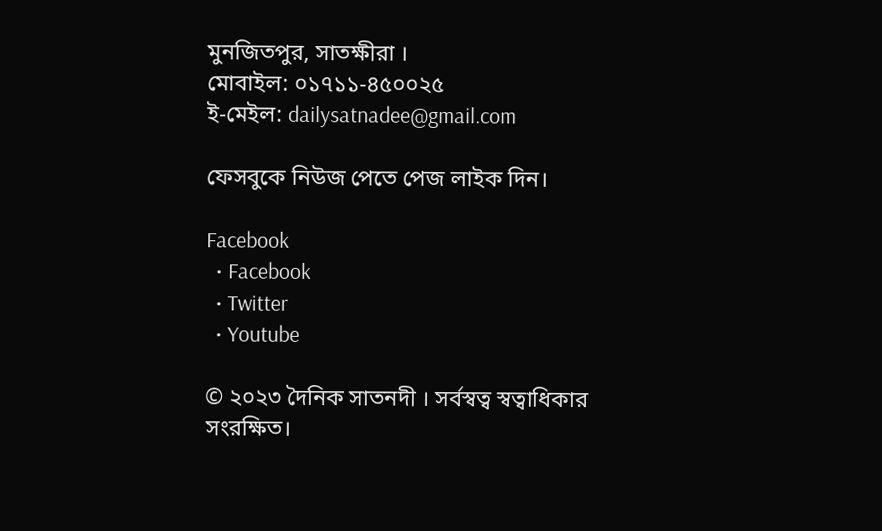মুনজিতপুর, সাতক্ষীরা ।
মোবাইল: ০১৭১১-৪৫০০২৫
ই-মেইল: dailysatnadee@gmail.com

ফেসবুকে নিউজ পেতে পেজ লাইক দিন।

Facebook
  • Facebook
  • Twitter
  • Youtube

© ২০২৩ দৈনিক সাতনদী । সর্বস্বত্ব স্বত্বাধিকার সংরক্ষিত।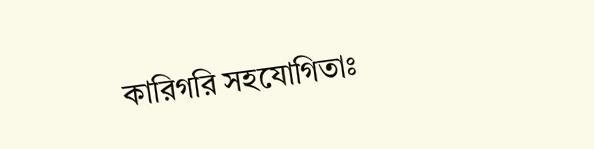কারিগরি সহযোগিতাঃ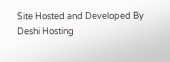Site Hosted and Developed By Deshi Hosting